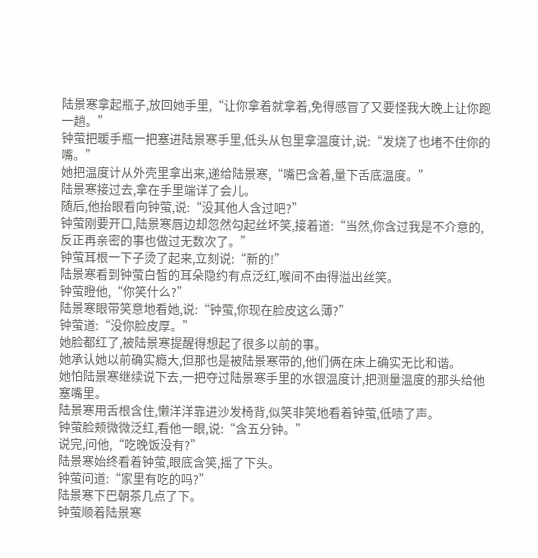陆景寒拿起瓶子,放回她手里,“让你拿着就拿着,免得感冒了又要怪我大晚上让你跑一趟。”
钟萤把暖手瓶一把塞进陆景寒手里,低头从包里拿温度计,说:“发烧了也堵不住你的嘴。”
她把温度计从外壳里拿出来,递给陆景寒,“嘴巴含着,量下舌底温度。”
陆景寒接过去,拿在手里端详了会儿。
随后,他抬眼看向钟萤,说:“没其他人含过吧?”
钟萤刚要开口,陆景寒唇边却忽然勾起丝坏笑,接着道:“当然,你含过我是不介意的,反正再亲密的事也做过无数次了。”
钟萤耳根一下子烫了起来,立刻说:“新的!”
陆景寒看到钟萤白皙的耳朵隐约有点泛红,喉间不由得溢出丝笑。
钟萤瞪他,“你笑什么?”
陆景寒眼带笑意地看她,说:“钟萤,你现在脸皮这么薄?”
钟萤道:“没你脸皮厚。”
她脸都红了,被陆景寒提醒得想起了很多以前的事。
她承认她以前确实瘾大,但那也是被陆景寒带的,他们俩在床上确实无比和谐。
她怕陆景寒继续说下去,一把夺过陆景寒手里的水银温度计,把测量温度的那头给他塞嘴里。
陆景寒用舌根含住,懒洋洋靠进沙发椅背,似笑非笑地看着钟萤,低啧了声。
钟萤脸颊微微泛红,看他一眼,说:“含五分钟。”
说完,问他,“吃晚饭没有?”
陆景寒始终看着钟萤,眼底含笑,摇了下头。
钟萤问道:“家里有吃的吗?”
陆景寒下巴朝茶几点了下。
钟萤顺着陆景寒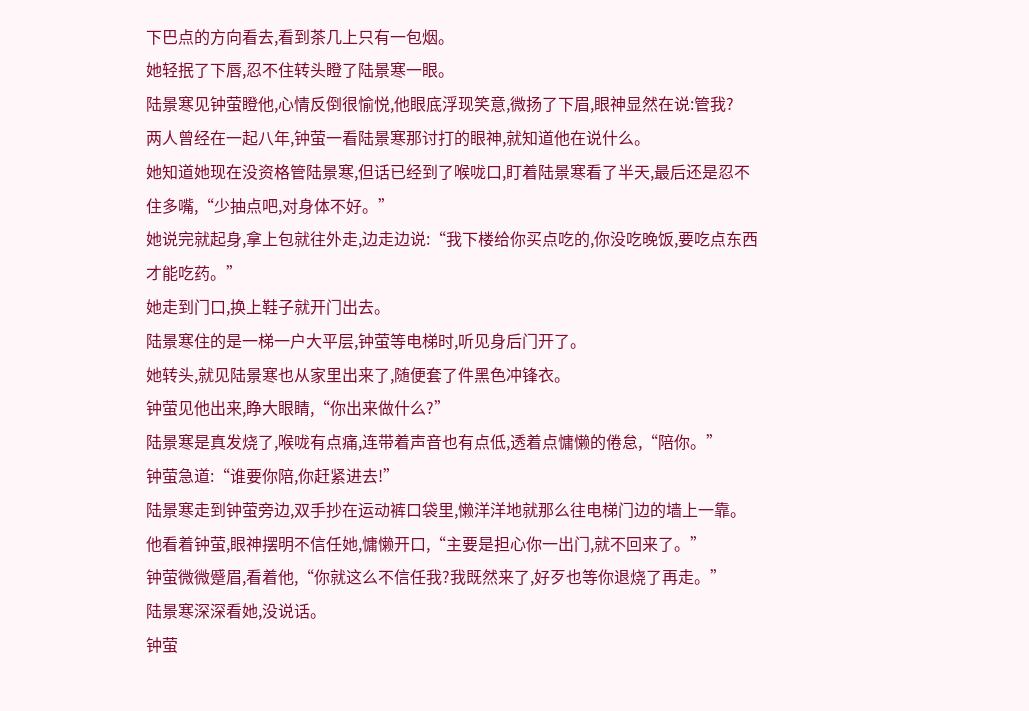下巴点的方向看去,看到茶几上只有一包烟。
她轻抿了下唇,忍不住转头瞪了陆景寒一眼。
陆景寒见钟萤瞪他,心情反倒很愉悦,他眼底浮现笑意,微扬了下眉,眼神显然在说:管我?
两人曾经在一起八年,钟萤一看陆景寒那讨打的眼神,就知道他在说什么。
她知道她现在没资格管陆景寒,但话已经到了喉咙口,盯着陆景寒看了半天,最后还是忍不住多嘴,“少抽点吧,对身体不好。”
她说完就起身,拿上包就往外走,边走边说:“我下楼给你买点吃的,你没吃晚饭,要吃点东西才能吃药。”
她走到门口,换上鞋子就开门出去。
陆景寒住的是一梯一户大平层,钟萤等电梯时,听见身后门开了。
她转头,就见陆景寒也从家里出来了,随便套了件黑色冲锋衣。
钟萤见他出来,睁大眼睛,“你出来做什么?”
陆景寒是真发烧了,喉咙有点痛,连带着声音也有点低,透着点慵懒的倦怠,“陪你。”
钟萤急道:“谁要你陪,你赶紧进去!”
陆景寒走到钟萤旁边,双手抄在运动裤口袋里,懒洋洋地就那么往电梯门边的墙上一靠。
他看着钟萤,眼神摆明不信任她,慵懒开口,“主要是担心你一出门,就不回来了。”
钟萤微微蹙眉,看着他,“你就这么不信任我?我既然来了,好歹也等你退烧了再走。”
陆景寒深深看她,没说话。
钟萤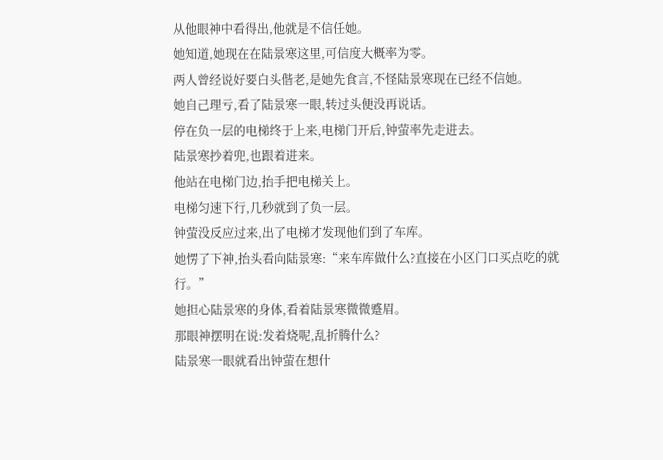从他眼神中看得出,他就是不信任她。
她知道,她现在在陆景寒这里,可信度大概率为零。
两人曾经说好要白头偕老,是她先食言,不怪陆景寒现在已经不信她。
她自己理亏,看了陆景寒一眼,转过头便没再说话。
停在负一层的电梯终于上来,电梯门开后,钟萤率先走进去。
陆景寒抄着兜,也跟着进来。
他站在电梯门边,抬手把电梯关上。
电梯匀速下行,几秒就到了负一层。
钟萤没反应过来,出了电梯才发现他们到了车库。
她愣了下神,抬头看向陆景寒:“来车库做什么?直接在小区门口买点吃的就行。”
她担心陆景寒的身体,看着陆景寒微微蹙眉。
那眼神摆明在说:发着烧呢,乱折腾什么?
陆景寒一眼就看出钟萤在想什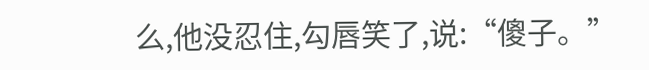么,他没忍住,勾唇笑了,说:“傻子。”